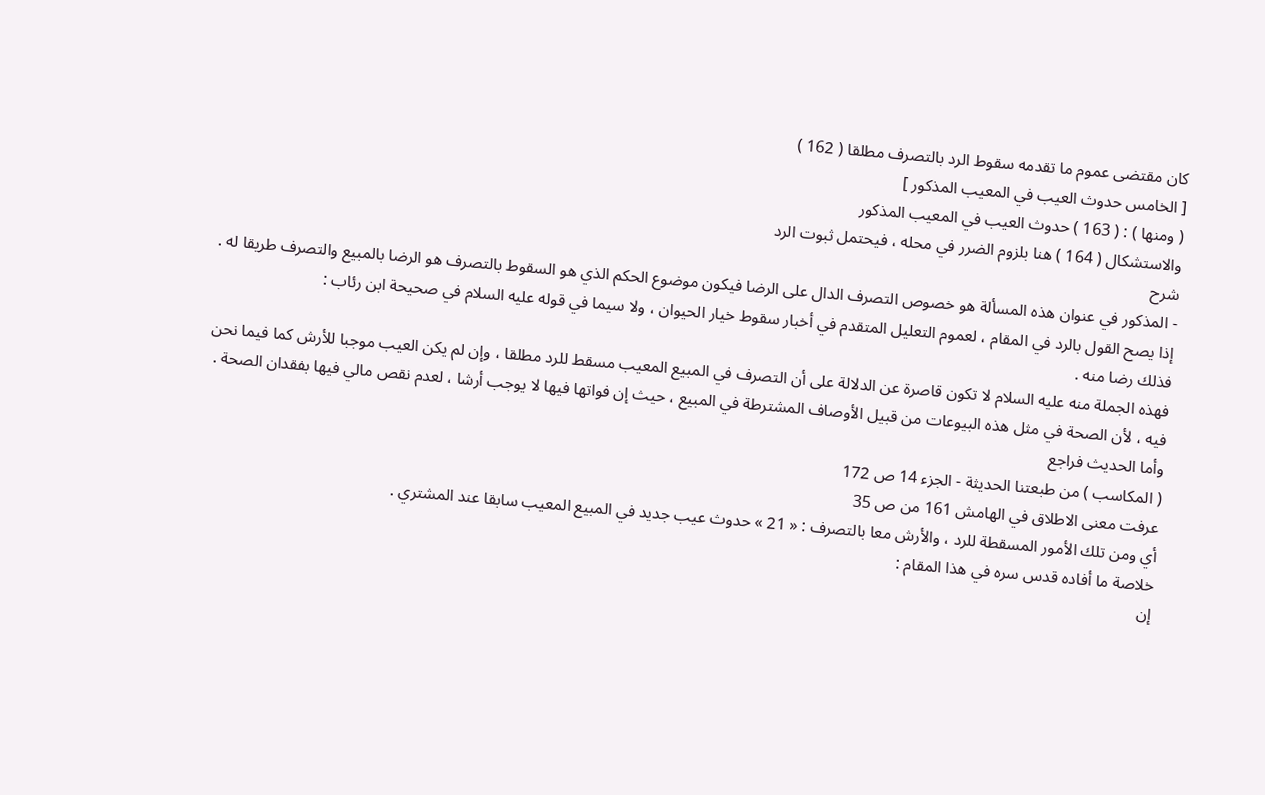كان مقتضى عموم ما تقدمه سقوط الرد بالتصرف مطلقا ( 162 )
[ الخامس حدوث العيب في المعيب المذكور ]
( ومنها ) : ( 163 ) حدوث العيب في المعيب المذكور
والاستشكال ( 164 ) هنا بلزوم الضرر في محله ، فيحتمل ثبوت الرد
شرح
- المذكور في عنوان هذه المسألة هو خصوص التصرف الدال على الرضا فيكون موضوع الحكم الذي هو السقوط بالتصرف هو الرضا بالمبيع والتصرف طريقا له .
إذا يصح القول بالرد في المقام ، لعموم التعليل المتقدم في أخبار سقوط خيار الحيوان ، ولا سيما في قوله عليه السلام في صحيحة ابن رئاب :
فذلك رضا منه .
فهذه الجملة منه عليه السلام لا تكون قاصرة عن الدلالة على أن التصرف في المبيع المعيب مسقط للرد مطلقا ، وإن لم يكن العيب موجبا للأرش كما فيما نحن فيه ، لأن الصحة في مثل هذه البيوعات من قبيل الأوصاف المشترطة في المبيع ، حيث إن فواتها فيها لا يوجب أرشا ، لعدم نقص مالي فيها بفقدان الصحة .
وأما الحديث فراجع
( المكاسب ) من طبعتنا الحديثة - الجزء 14 ص 172
عرفت معنى الاطلاق في الهامش 161 من ص 35
أي ومن تلك الأمور المسقطة للرد ، والأرش معا بالتصرف : « 21 » حدوث عيب جديد في المبيع المعيب سابقا عند المشتري .
خلاصة ما أفاده قدس سره في هذا المقام :
إن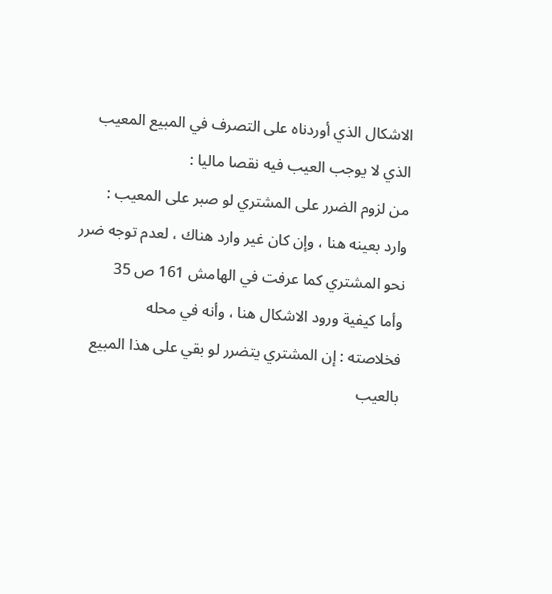الاشكال الذي أوردناه على التصرف في المبيع المعيب الذي لا يوجب العيب فيه نقصا ماليا :
من لزوم الضرر على المشتري لو صبر على المعيب :
وارد بعينه هنا ، وإن كان غير وارد هناك ، لعدم توجه ضرر نحو المشتري كما عرفت في الهامش 161 ص 35
وأما كيفية ورود الاشكال هنا ، وأنه في محله
فخلاصته : إن المشتري يتضرر لو بقي على هذا المبيع بالعيب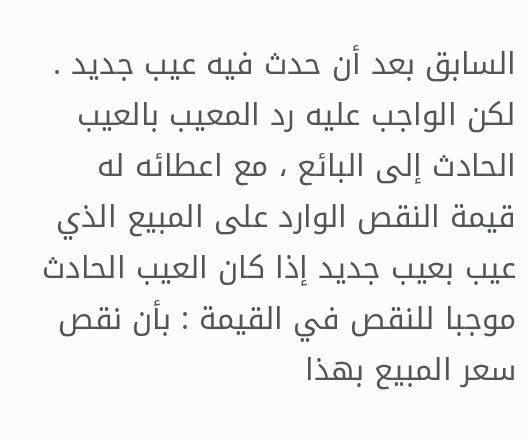السابق بعد أن حدث فيه عيب جديد .
لكن الواجب عليه رد المعيب بالعيب الحادث إلى البائع ، مع اعطائه له قيمة النقص الوارد على المبيع الذي عيب بعيب جديد إذا كان العيب الحادث موجبا للنقص في القيمة : بأن نقص سعر المبيع بهذا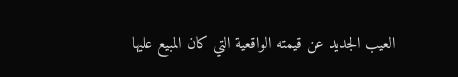العيب الجديد عن قيمته الواقعية التي كان المبيع عليها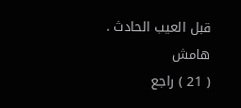قبل العيب الحادث .
هامش
( 21 ) راجع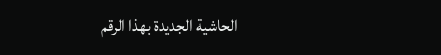الحاشية الجديدة بهذا الرقم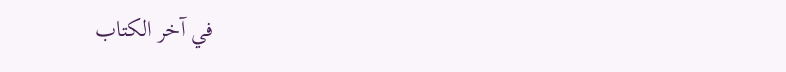في آخر الكتاب